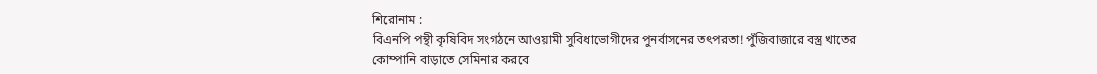শিরোনাম :
বিএনপি পন্থী কৃষিবিদ সংগঠনে আওয়ামী সুবিধাভোগীদের পুনর্বাসনের তৎপরতা! পুঁজিবাজারে বস্ত্র খাতের কোম্পানি বাড়াতে সেমিনার করবে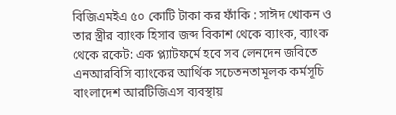বিজিএমইএ ৫০ কোটি টাকা কর ফাঁকি : সাঈদ খোকন ও তার স্ত্রীর ব্যাংক হিসাব জব্দ বিকাশ থেকে ব্যাংক, ব্যাংক থেকে রকেট: এক প্ল্যাটফর্মে হবে সব লেনদেন জবিতে এনআরবিসি ব্যাংকের আর্থিক সচেতনতামূলক কর্মসূচি বাংলাদেশ আরটিজিএস ব্যবস্থায়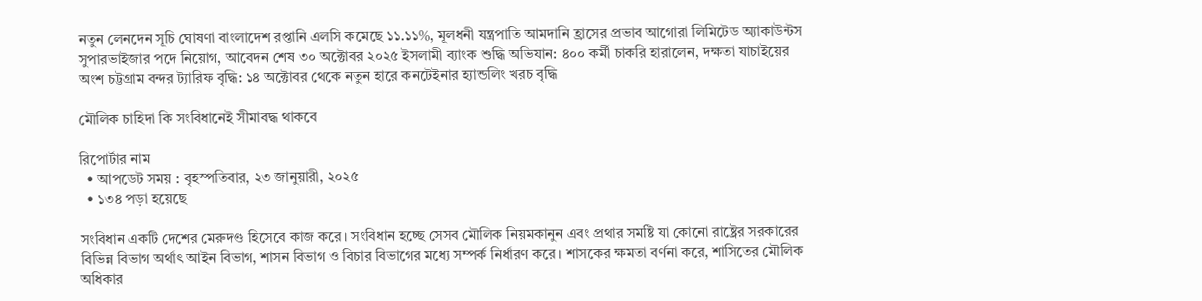নতুন লেনদেন সূচি ঘোষণা বাংলাদেশ রপ্তানি এলসি কমেছে ১১.১১%, মূলধনী যন্ত্রপাতি আমদানি হ্রাসের প্রভাব আগোরা লিমিটেড অ্যাকাউন্টস সুপারভাইজার পদে নিয়োগ, আবেদন শেষ ৩০ অক্টোবর ২০২৫ ইসলামী ব্যাংক শুদ্ধি অভিযান: ৪০০ কর্মী চাকরি হারালেন, দক্ষতা যাচাইয়ের অংশ চট্টগ্রাম বন্দর ট্যারিফ বৃদ্ধি: ১৪ অক্টোবর থেকে নতুন হারে কনটেইনার হ্যান্ডলিং খরচ বৃদ্ধি

মৌলিক চাহিদা কি সংবিধানেই সীমাবদ্ধ থাকবে

রিপোর্টার নাম
  • আপডেট সময় : বৃহস্পতিবার, ২৩ জানুয়ারী, ২০২৫
  • ১৩৪ পড়া হয়েছে

সংবিধান একটি দেশের মেরুদণ্ড হিসেবে কাজ করে। সংবিধান হচ্ছে সেসব মৌলিক নিয়মকানুন এবং প্রথার সমষ্টি যা কোনো রাষ্ট্রের সরকারের বিভিন্ন বিভাগ অর্থাৎ আইন বিভাগ, শাসন বিভাগ ও বিচার বিভাগের মধ্যে সম্পর্ক নির্ধারণ করে। শাসকের ক্ষমতা বর্ণনা করে, শাসিতের মৌলিক অধিকার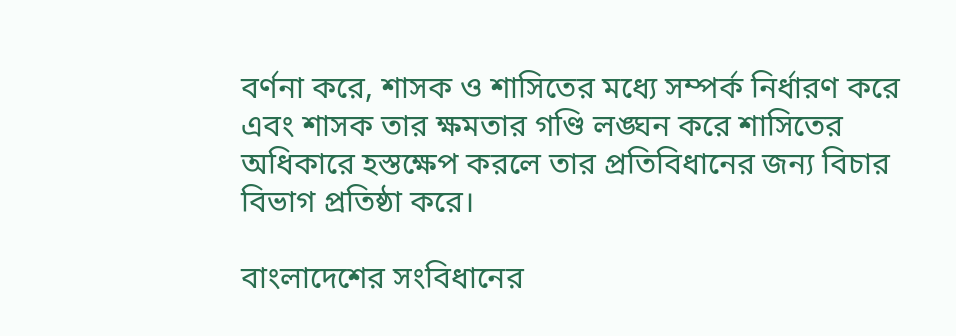বর্ণনা করে, শাসক ও শাসিতের মধ্যে সম্পর্ক নির্ধারণ করে এবং শাসক তার ক্ষমতার গণ্ডি লঙ্ঘন করে শাসিতের অধিকারে হস্তক্ষেপ করলে তার প্রতিবিধানের জন্য বিচার বিভাগ প্রতিষ্ঠা করে।

বাংলাদেশের সংবিধানের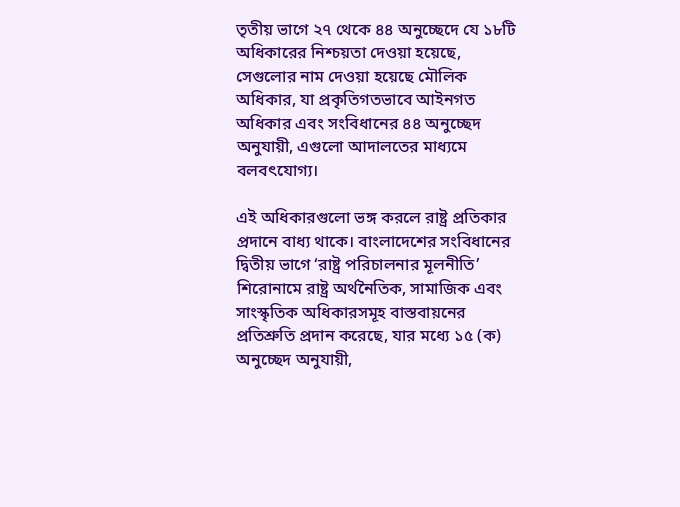তৃতীয় ভাগে ২৭ থেকে ৪৪ অনুচ্ছেদে যে ১৮টি অধিকারের নিশ্চয়তা দেওয়া হয়েছে, সেগুলোর নাম দেওয়া হয়েছে মৌলিক অধিকার, যা প্রকৃতিগতভাবে আইনগত অধিকার এবং সংবিধানের ৪৪ অনুচ্ছেদ অনুযায়ী, এগুলো আদালতের মাধ্যমে বলবৎযোগ্য।

এই অধিকারগুলো ভঙ্গ করলে রাষ্ট্র প্রতিকার প্রদানে বাধ্য থাকে। বাংলাদেশের সংবিধানের দ্বিতীয় ভাগে ‘রাষ্ট্র পরিচালনার মূলনীতি’ শিরোনামে রাষ্ট্র অর্থনৈতিক, সামাজিক এবং সাংস্কৃতিক অধিকারসমূহ বাস্তবায়নের প্রতিশ্রুতি প্রদান করেছে, যার মধ্যে ১৫ (ক) অনুচ্ছেদ অনুযায়ী,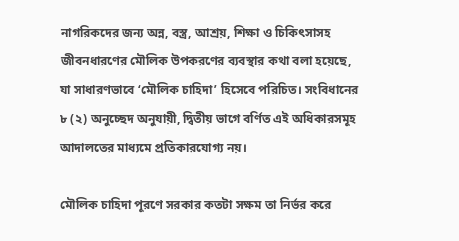নাগরিকদের জন্য অন্ন, বস্ত্র, আশ্রয়, শিক্ষা ও চিকিৎসাসহ জীবনধারণের মৌলিক উপকরণের ব্যবস্থার কথা বলা হয়েছে, যা সাধারণভাবে ‘মৌলিক চাহিদা’ হিসেবে পরিচিত। সংবিধানের ৮ (২) অনুচ্ছেদ অনুযায়ী, দ্বিতীয় ভাগে বর্ণিত এই অধিকারসমূহ আদালতের মাধ্যমে প্রতিকারযোগ্য নয়।

মৌলিক চাহিদা পূরণে সরকার কতটা সক্ষম তা নির্ভর করে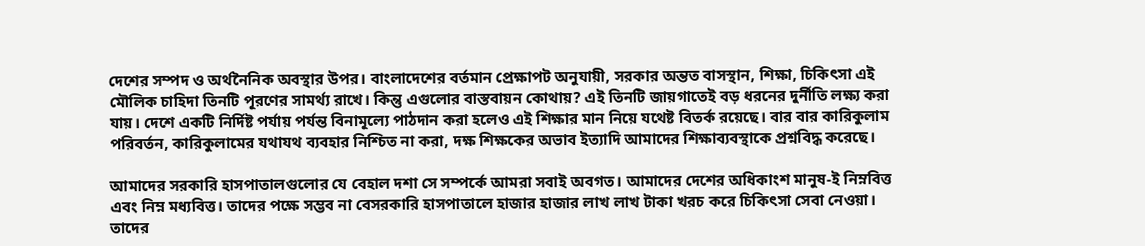দেশের সম্পদ ও অর্থনৈনিক অবস্থার উপর। বাংলাদেশের বর্তমান প্রেক্ষাপট অনুযায়ী, সরকার অন্তত বাসস্থান, শিক্ষা, চিকিৎসা এই মৌলিক চাহিদা তিনটি পূরণের সামর্থ্য রাখে। কিন্তু এগুলোর বাস্তবায়ন কোথায়? এই তিনটি জায়গাতেই বড় ধরনের দুর্নীতি লক্ষ্য করা যায়। দেশে একটি নির্দিষ্ট পর্যায় পর্যন্ত বিনামূল্যে পাঠদান করা হলেও এই শিক্ষার মান নিয়ে যথেষ্ট বিতর্ক রয়েছে। বার বার কারিকুলাম পরিবর্তন, কারিকুলামের যথাযথ ব্যবহার নিশ্চিত না করা, দক্ষ শিক্ষকের অভাব ইত্যাদি আমাদের শিক্ষাব্যবস্থাকে প্রশ্নবিদ্ধ করেছে।

আমাদের সরকারি হাসপাতালগুলোর যে বেহাল দশা সে সম্পর্কে আমরা সবাই অবগত। আমাদের দেশের অধিকাংশ মানুষ-ই নিম্নবিত্ত এবং নিম্ন মধ্যবিত্ত। তাদের পক্ষে সম্ভব না বেসরকারি হাসপাতালে হাজার হাজার লাখ লাখ টাকা খরচ করে চিকিৎসা সেবা নেওয়া। তাদের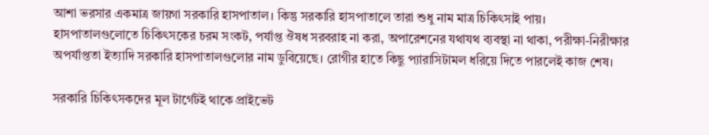আশা ভরসার একমাত্র জায়গা সরকারি হাসপাতাল। কিন্তু সরকারি হাসপাতালে তারা শুধু নাম মাত্র চিকিৎসাই পায়। হাসপাতালগুলোতে চিকিৎসকের চরম সংকট, পর্যাপ্ত ঔষধ সরবরাহ না করা, অপারেশনের যথাযথ ব্যবস্থা না থাকা, পরীক্ষা-নিরীক্ষার অপর্যাপ্ততা ইত্যাদি সরকারি হাসপাতালগুলোর নাম ডুবিয়েছে। রোগীর হাতে কিছু প্যারাসিটামল ধরিয়ে দিতে পারলেই কাজ শেষ।

সরকারি চিকিৎসকদের মূল টার্গেটই থাকে প্রাইভেট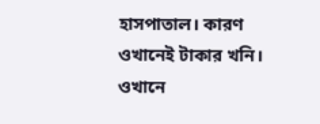হাসপাতাল। কারণ ওখানেই টাকার খনি। ওখানে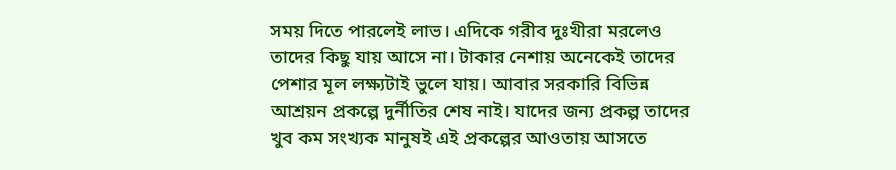সময় দিতে পারলেই লাভ। এদিকে গরীব দুঃখীরা মরলেও তাদের কিছু যায় আসে না। টাকার নেশায় অনেকেই তাদের পেশার মূল লক্ষ্যটাই ভুলে যায়। আবার সরকারি বিভিন্ন আশ্রয়ন প্রকল্পে দুর্নীতির শেষ নাই। যাদের জন্য প্রকল্প তাদের খুব কম সংখ্যক মানুষই এই প্রকল্পের আওতায় আসতে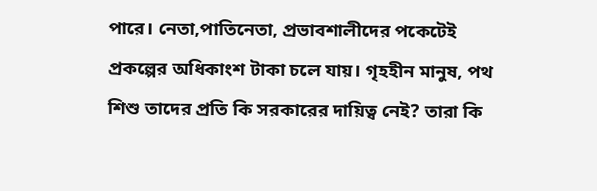পারে। নেতা,পাতিনেতা, প্রভাবশালীদের পকেটেই প্রকল্পের অধিকাংশ টাকা চলে যায়। গৃহহীন মানুষ, পথ শিশু তাদের প্রতি কি সরকারের দায়িত্ব নেই? তারা কি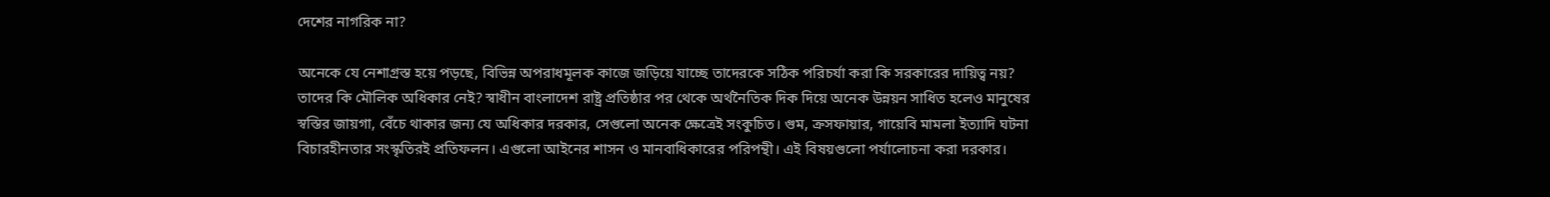দেশের নাগরিক না?

অনেকে যে নেশাগ্রস্ত হয়ে পড়ছে, বিভিন্ন অপরাধমূলক কাজে জড়িয়ে যাচ্ছে তাদেরকে সঠিক পরিচর্যা করা কি সরকারের দায়িত্ব নয়? তাদের কি মৌলিক অধিকার নেই? স্বাধীন বাংলাদেশ রাষ্ট্র প্রতিষ্ঠার পর থেকে অর্থনৈতিক দিক দিয়ে অনেক উন্নয়ন সাধিত হলেও মানুষের স্বস্তির জায়গা, বেঁচে থাকার জন্য যে অধিকার দরকার, সেগুলো অনেক ক্ষেত্রেই সংকুচিত। গুম, ক্রসফায়ার, গায়েবি মামলা ইত্যাদি ঘটনা বিচারহীনতার সংস্কৃতিরই প্রতিফলন। এগুলো আইনের শাসন ও মানবাধিকারের পরিপন্থী। এই বিষয়গুলো পর্যালোচনা করা দরকার।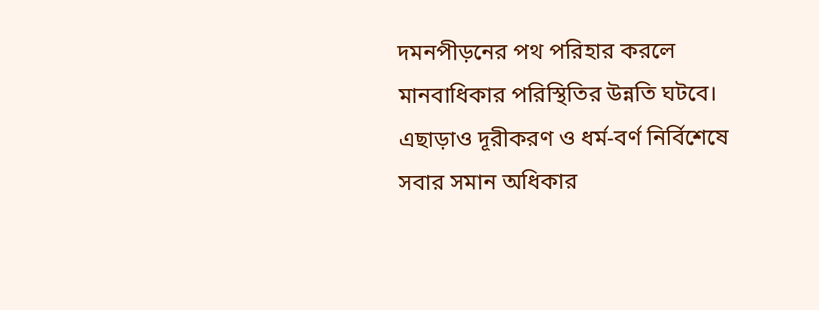দমনপীড়নের পথ পরিহার করলে মানবাধিকার পরিস্থিতির উন্নতি ঘটবে। এছাড়াও দূরীকরণ ও ধর্ম-বর্ণ নির্বিশেষে সবার সমান অধিকার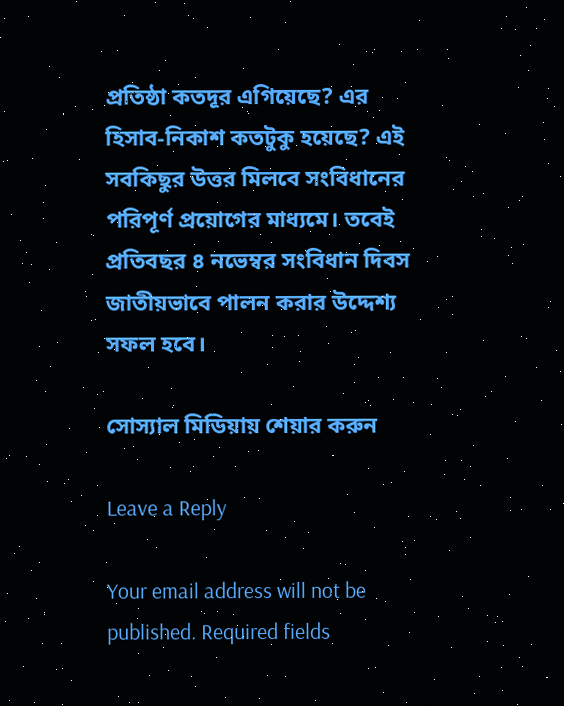প্রতিষ্ঠা কতদূর এগিয়েছে? এর হিসাব-নিকাশ কতটুকু হয়েছে? এই সবকিছুর উত্তর মিলবে সংবিধানের পরিপূর্ণ প্রয়োগের মাধ্যমে। তবেই প্রতিবছর ৪ নভেম্বর সংবিধান দিবস জাতীয়ভাবে পালন করার উদ্দেশ্য সফল হবে।

সোস্যাল মিডিয়ায় শেয়ার করুন

Leave a Reply

Your email address will not be published. Required fields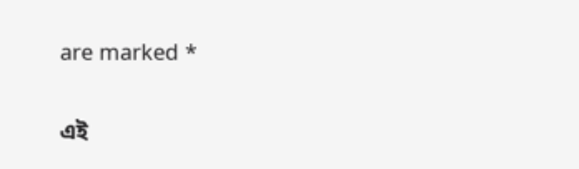are marked *

এই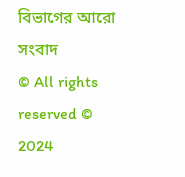বিভাগের আরো সংবাদ
© All rights reserved © 2024